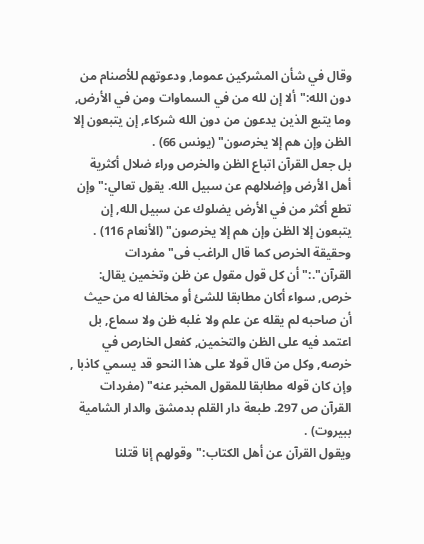وقال في شأن المشركين عموما, ودعوتهم للأصنام من دون الله:"ألا إن لله من في السماوات ومن في الأرض, وما يتبع الذين يدعون من دون الله شركاء, إن يتبعون إلا الظن وإن هم إلا يخرصون" (يونس 66) .
بل جعل القرآن اتباع الظن والخرص وراء ضلال أكثرية أهل الأرض وإضلالهم عن سبيل الله. يقول تعالي:"وإن تطع أكثر من في الأرض يضلوك عن سبيل الله, إن يتبعون إلا الظن وإن هم إلا يخرصون" (الأنعام 116) .
وحقيقة الخرص كما قال الراغب فى"مفردات القرآن".:"أن كل قول مقول عن ظن وتخمين يقال: خرص, سواء أكان مطابقا للشئ أو مخالفا له من حيث أن صاحبه لم يقله عن علم ولا غلبه ظن ولا سماع, بل اعتمد فيه على الظن والتخمين, كفعل الخارص في خرصه, وكل من قال قولا على هذا النحو قد يسمي كاذبا , وإن كان قوله مطابقا للمقول المخبر عنه" (مفردات القرآن ص 297. طبعة دار القلم بدمشق والدار الشامية ببيروت) .
ويقول القرآن عن أهل الكتاب:"وقولهم إنا قتلنا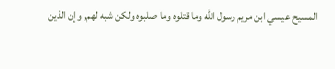المسيح عيسي ابن مريم رسول الله وما قتلوه وما صلبوه ولكن شبه لهم, وإن الذين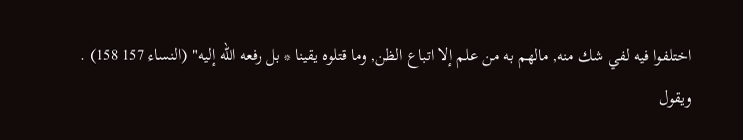اختلفوا فيه لفي شك منه, مالهم به من علم إلا اتباع الظن, وما قتلوه يقينا * بل رفعه الله إليه" (النساء 157 158) .
ويقول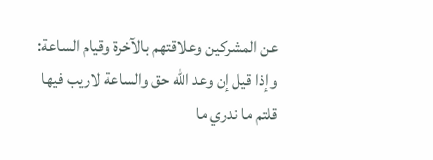عن المشركين وعلاقتهم بالآخرة وقيام الساعة: وإذا قيل إن وعد الله حق والساعة لاريب فيها قلتم ما ندري ما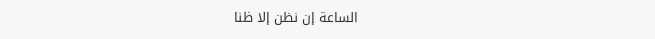الساعة إن نظن إلا ظنا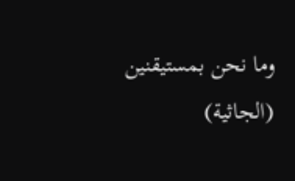وما نحن بمستيقنين (الجاثية)